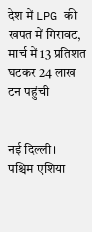देश में LPG की खपत में गिरावट, मार्च में 13 प्रतिशत घटकर 24 लाख टन पहुंची


नई दिल्ली।
पश्चिम एशिया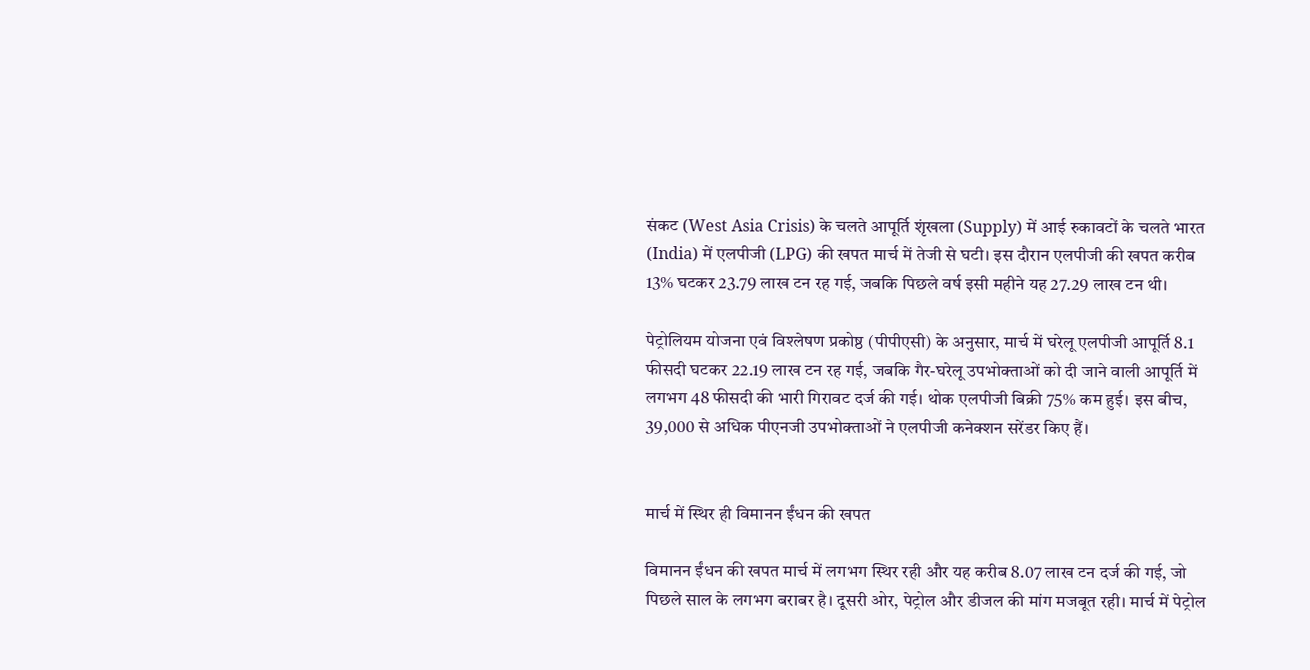संकट (West Asia Crisis) के चलते आपूर्ति शृंखला (Supply) में आई रुकावटों के चलते भारत (India) में एलपीजी (LPG) की खपत मार्च में तेजी से घटी। इस दौरान एलपीजी की खपत करीब 13% घटकर 23.79 लाख टन रह गई, जबकि पिछले वर्ष इसी महीने यह 27.29 लाख टन थी।

पेट्रोलियम योजना एवं विश्लेषण प्रकोष्ठ (पीपीएसी) के अनुसार, मार्च में घरेलू एलपीजी आपूर्ति 8.1 फीसदी घटकर 22.19 लाख टन रह गई, जबकि गैर-घरेलू उपभोक्ताओं को दी जाने वाली आपूर्ति में लगभग 48 फीसदी की भारी गिरावट दर्ज की गई। थोक एलपीजी बिक्री 75% कम हुई। इस बीच, 39,000 से अधिक पीएनजी उपभोक्ताओं ने एलपीजी कनेक्शन सरेंडर किए हैं।


मार्च में स्थिर ही विमानन ईंधन की खपत

विमानन ईंधन की खपत मार्च में लगभग स्थिर रही और यह करीब 8.07 लाख टन दर्ज की गई, जो पिछले साल के लगभग बराबर है। दूसरी ओर, पेट्रोल और डीजल की मांग मजबूत रही। मार्च में पेट्रोल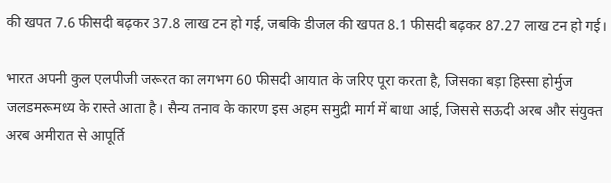की खपत 7.6 फीसदी बढ़कर 37.8 लाख टन हो गई, जबकि डीजल की खपत 8.1 फीसदी बढ़कर 87.27 लाख टन हो गई।

भारत अपनी कुल एलपीजी जरूरत का लगभग 60 फीसदी आयात के जरिए पूरा करता है, जिसका बड़ा हिस्सा होर्मुज जलडमरूमध्य के रास्ते आता है। सैन्य तनाव के कारण इस अहम समुद्री मार्ग में बाधा आई, जिससे सऊदी अरब और संयुक्त अरब अमीरात से आपूर्ति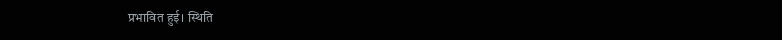प्रभावित हुई। स्थिति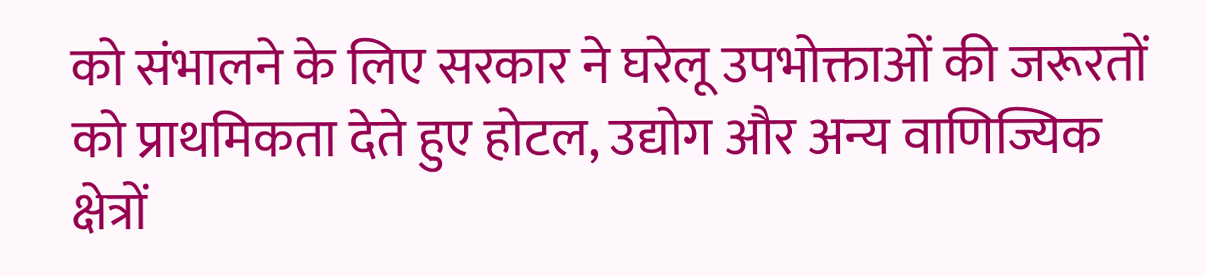को संभालने के लिए सरकार ने घरेलू उपभोक्ताओं की जरूरतों को प्राथमिकता देते हुए होटल, उद्योग और अन्य वाणिज्यिक क्षेत्रों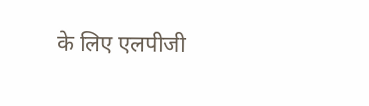के लिए एलपीजी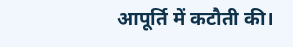आपूर्ति में कटौती की।